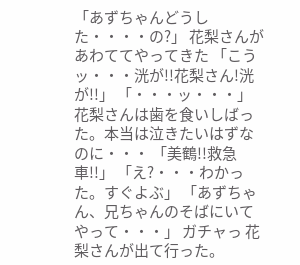「あずちゃんどうした・・・・の?」 花梨さんがあわててやってきた 「こうッ・・・洸が!!花梨さん!洸が!!」 「・・・ッ・・・」 花梨さんは歯を食いしばった。本当は泣きたいはずなのに・・・ 「美鶴!!救急車!!」 「え?・・・わかった。すぐよぶ」 「あずちゃん、兄ちゃんのそばにいてやって・・・」 ガチャっ 花梨さんが出て行った。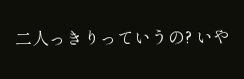二人っきりっていうの? いや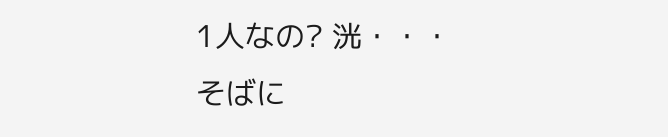1人なの? 洸・・・そばに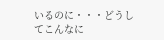いるのに・・・どうしてこんなに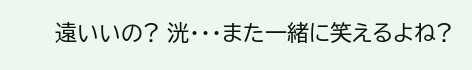遠いいの? 洸・・・また一緒に笑えるよね?